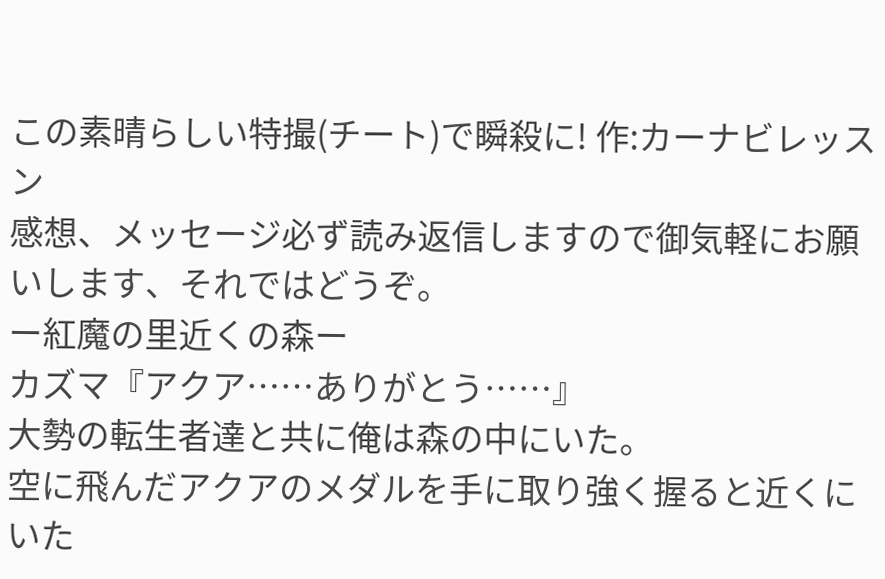この素晴らしい特撮(チート)で瞬殺に! 作:カーナビレッスン
感想、メッセージ必ず読み返信しますので御気軽にお願いします、それではどうぞ。
ー紅魔の里近くの森ー
カズマ『アクア……ありがとう……』
大勢の転生者達と共に俺は森の中にいた。
空に飛んだアクアのメダルを手に取り強く握ると近くにいた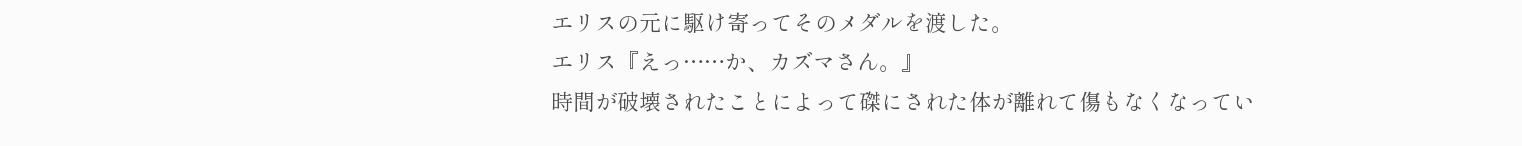エリスの元に駆け寄ってそのメダルを渡した。
エリス『えっ……か、カズマさん。』
時間が破壊されたことによって磔にされた体が離れて傷もなくなってい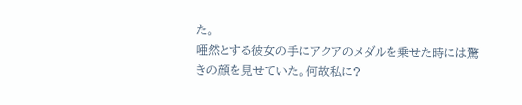た。
唖然とする彼女の手にアクアのメダルを乗せた時には驚きの顔を見せていた。何故私に?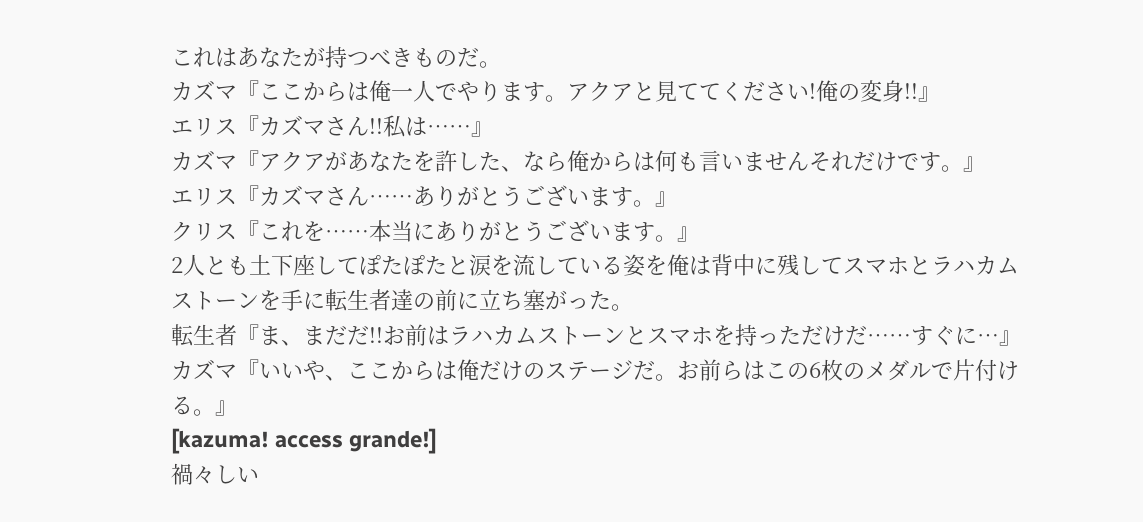これはあなたが持つべきものだ。
カズマ『ここからは俺一人でやります。アクアと見ててください!俺の変身!!』
エリス『カズマさん!!私は……』
カズマ『アクアがあなたを許した、なら俺からは何も言いませんそれだけです。』
エリス『カズマさん……ありがとうございます。』
クリス『これを……本当にありがとうございます。』
2人とも土下座してぽたぽたと涙を流している姿を俺は背中に残してスマホとラハカムストーンを手に転生者達の前に立ち塞がった。
転生者『ま、まだだ!!お前はラハカムストーンとスマホを持っただけだ……すぐに…』
カズマ『いいや、ここからは俺だけのステージだ。お前らはこの6枚のメダルで片付ける。』
[kazuma! access grande!]
禍々しい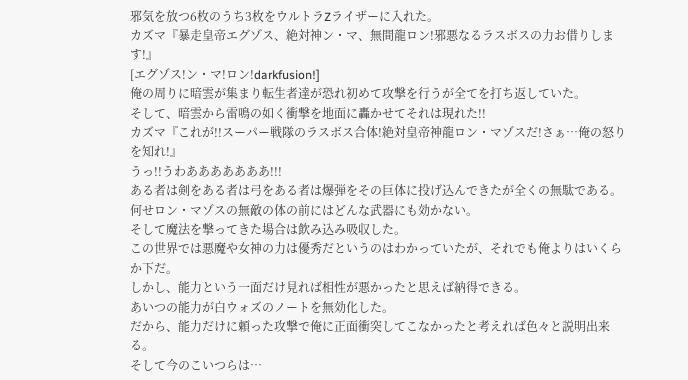邪気を放つ6枚のうち3枚をウルトラZライザーに入れた。
カズマ『暴走皇帝エグゾス、絶対神ン・マ、無間龍ロン!邪悪なるラスボスの力お借りします!』
[エグゾス!ン・マ!ロン!darkfusion!]
俺の周りに暗雲が集まり転生者達が恐れ初めて攻撃を行うが全てを打ち返していた。
そして、暗雲から雷鳴の如く衝撃を地面に轟かせてそれは現れた!!
カズマ『これが!!スーパー戦隊のラスボス合体!絶対皇帝神龍ロン・マゾスだ!さぁ…俺の怒りを知れ!』
うっ!!うわあああああああ!!!
ある者は剣をある者は弓をある者は爆弾をその巨体に投げ込んできたが全くの無駄である。
何せロン・マゾスの無敵の体の前にはどんな武器にも効かない。
そして魔法を撃ってきた場合は飲み込み吸収した。
この世界では悪魔や女神の力は優秀だというのはわかっていたが、それでも俺よりはいくらか下だ。
しかし、能力という一面だけ見れば相性が悪かったと思えば納得できる。
あいつの能力が白ウォズのノートを無効化した。
だから、能力だけに頼った攻撃で俺に正面衝突してこなかったと考えれば色々と説明出来る。
そして今のこいつらは…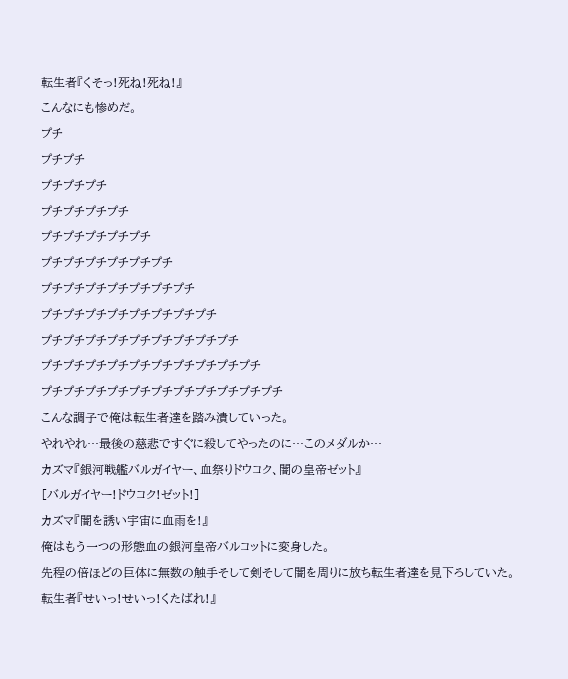転生者『くそっ!死ね!死ね!』
こんなにも惨めだ。
プチ
プチプチ
プチプチプチ
プチプチプチプチ
プチプチプチプチプチ
プチプチプチプチプチプチ
プチプチプチプチプチプチプチ
プチプチプチプチプチプチプチプチ
プチプチプチプチプチプチプチプチプチ
プチプチプチプチプチプチプチプチプチプチ
プチプチプチプチプチプチプチプチプチプチプチ
こんな調子で俺は転生者達を踏み潰していった。
やれやれ…最後の慈悲ですぐに殺してやったのに…このメダルか…
カズマ『銀河戦艦バルガイヤー、血祭りドウコク、闇の皇帝ゼット』
[バルガイヤー!ドウコク!ゼット!]
カズマ『闇を誘い宇宙に血雨を!』
俺はもう一つの形態血の銀河皇帝バルコットに変身した。
先程の倍ほどの巨体に無数の触手そして剣そして闇を周りに放ち転生者達を見下ろしていた。
転生者『せいっ!せいっ!くたばれ!』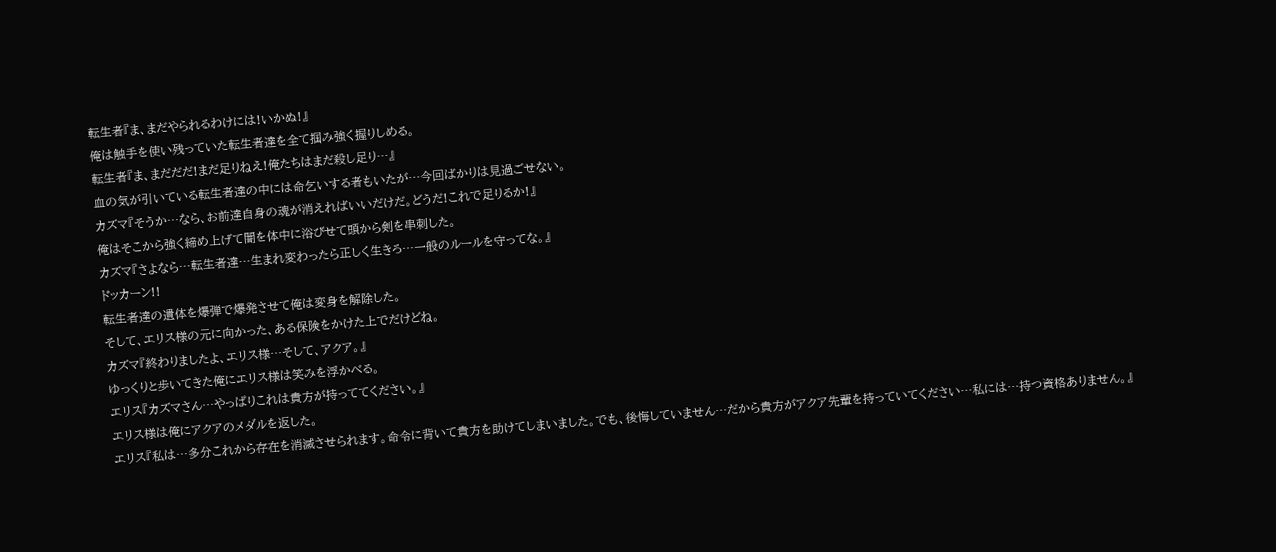転生者『ま、まだやられるわけには!いかぬ!』
俺は触手を使い残っていた転生者達を全て掴み強く握りしめる。
転生者『ま、まだだだ!まだ足りねえ!俺たちはまだ殺し足り…』
血の気が引いている転生者達の中には命乞いする者もいたが…今回ばかりは見過ごせない。
カズマ『そうか…なら、お前達自身の魂が消えればいいだけだ。どうだ!これで足りるか!』
俺はそこから強く締め上げて闇を体中に浴びせて頭から剣を串刺した。
カズマ『さよなら…転生者達…生まれ変わったら正しく生きろ…一般のルールを守ってな。』
ドッカーン!!
転生者達の遺体を爆弾で爆発させて俺は変身を解除した。
そして、エリス様の元に向かった、ある保険をかけた上でだけどね。
カズマ『終わりましたよ、エリス様…そして、アクア。』
ゆっくりと歩いてきた俺にエリス様は笑みを浮かべる。
エリス『カズマさん…やっぱりこれは貴方が持っててください。』
エリス様は俺にアクアのメダルを返した。
エリス『私は…多分これから存在を消滅させられます。命令に背いて貴方を助けてしまいました。でも、後悔していません…だから貴方がアクア先輩を持っていてください…私には…持つ資格ありません。』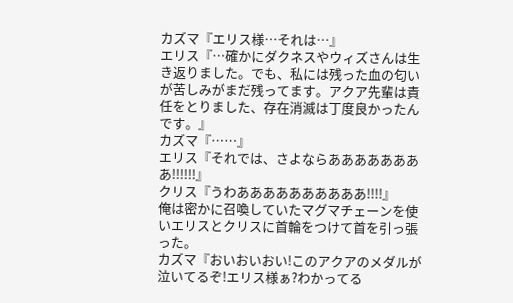カズマ『エリス様…それは…』
エリス『…確かにダクネスやウィズさんは生き返りました。でも、私には残った血の匂いが苦しみがまだ残ってます。アクア先輩は責任をとりました、存在消滅は丁度良かったんです。』
カズマ『……』
エリス『それでは、さよならああああああああ!!!!!!』
クリス『うわああああああああああ!!!!』
俺は密かに召喚していたマグマチェーンを使いエリスとクリスに首輪をつけて首を引っ張った。
カズマ『おいおいおい!このアクアのメダルが泣いてるぞ!エリス様ぁ?わかってる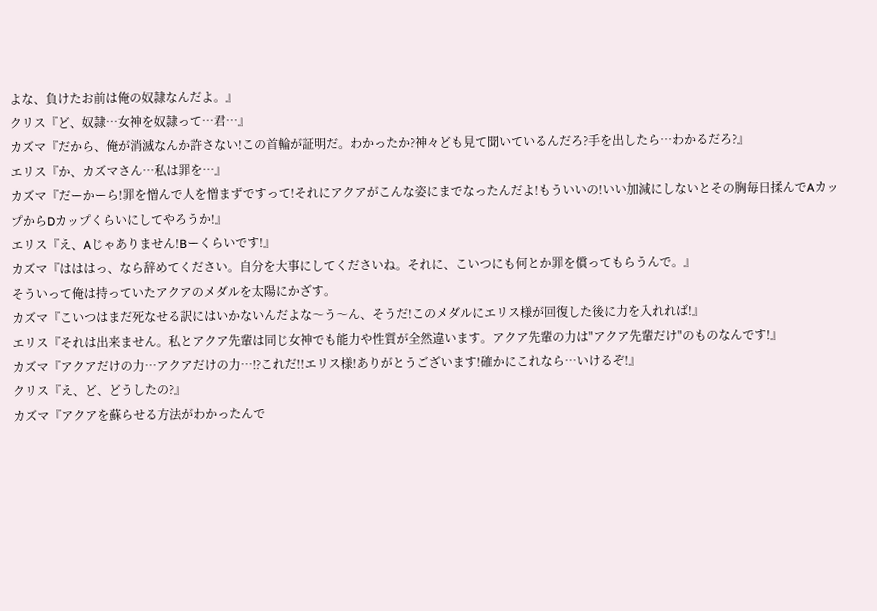よな、負けたお前は俺の奴隷なんだよ。』
クリス『ど、奴隷…女神を奴隷って…君…』
カズマ『だから、俺が消滅なんか許さない!この首輪が証明だ。わかったか?神々ども見て聞いているんだろ?手を出したら…わかるだろ?』
エリス『か、カズマさん…私は罪を…』
カズマ『だーかーら!罪を憎んで人を憎まずですって!それにアクアがこんな姿にまでなったんだよ!もういいの!いい加減にしないとその胸毎日揉んでAカップからDカップくらいにしてやろうか!』
エリス『え、Aじゃありません!Bーくらいです!』
カズマ『はははっ、なら辞めてください。自分を大事にしてくださいね。それに、こいつにも何とか罪を償ってもらうんで。』
そういって俺は持っていたアクアのメダルを太陽にかざす。
カズマ『こいつはまだ死なせる訳にはいかないんだよな〜う〜ん、そうだ!このメダルにエリス様が回復した後に力を入れれば!』
エリス『それは出来ません。私とアクア先輩は同じ女神でも能力や性質が全然違います。アクア先輩の力は"アクア先輩だけ"のものなんです!』
カズマ『アクアだけの力…アクアだけの力…⁉これだ!!エリス様!ありがとうございます!確かにこれなら…いけるぞ!』
クリス『え、ど、どうしたの?』
カズマ『アクアを蘇らせる方法がわかったんで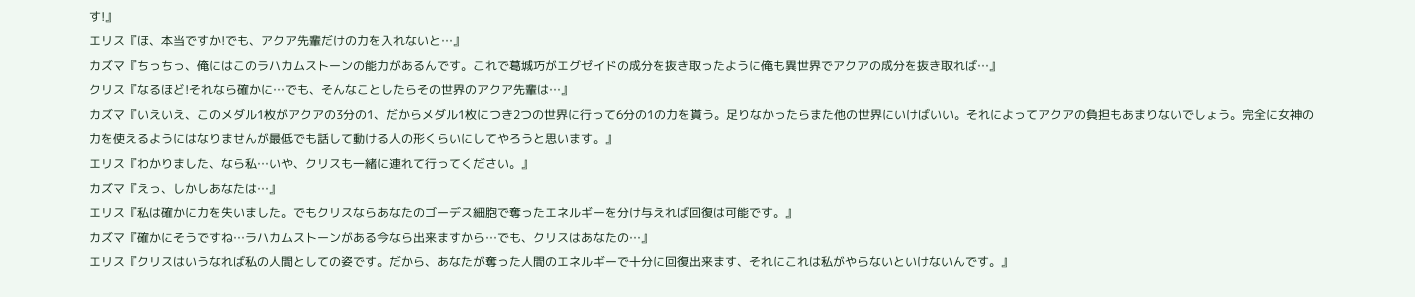す!』
エリス『ほ、本当ですか!でも、アクア先輩だけの力を入れないと…』
カズマ『ちっちっ、俺にはこのラハカムストーンの能力があるんです。これで葛城巧がエグゼイドの成分を抜き取ったように俺も異世界でアクアの成分を抜き取れば…』
クリス『なるほど!それなら確かに…でも、そんなことしたらその世界のアクア先輩は…』
カズマ『いえいえ、このメダル1枚がアクアの3分の1、だからメダル1枚につき2つの世界に行って6分の1の力を貰う。足りなかったらまた他の世界にいけばいい。それによってアクアの負担もあまりないでしょう。完全に女神の力を使えるようにはなりませんが最低でも話して動ける人の形くらいにしてやろうと思います。』
エリス『わかりました、なら私…いや、クリスも一緒に連れて行ってください。』
カズマ『えっ、しかしあなたは…』
エリス『私は確かに力を失いました。でもクリスならあなたのゴーデス細胞で奪ったエネルギーを分け与えれば回復は可能です。』
カズマ『確かにそうですね…ラハカムストーンがある今なら出来ますから…でも、クリスはあなたの…』
エリス『クリスはいうなれば私の人間としての姿です。だから、あなたが奪った人間のエネルギーで十分に回復出来ます、それにこれは私がやらないといけないんです。』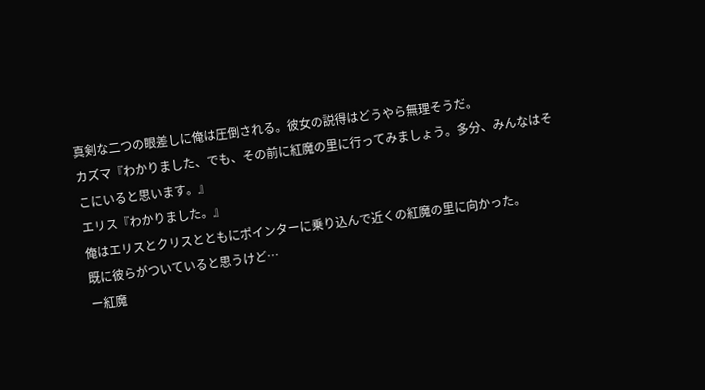真剣な二つの眼差しに俺は圧倒される。彼女の説得はどうやら無理そうだ。
カズマ『わかりました、でも、その前に紅魔の里に行ってみましょう。多分、みんなはそこにいると思います。』
エリス『わかりました。』
俺はエリスとクリスとともにポインターに乗り込んで近くの紅魔の里に向かった。
既に彼らがついていると思うけど…
ー紅魔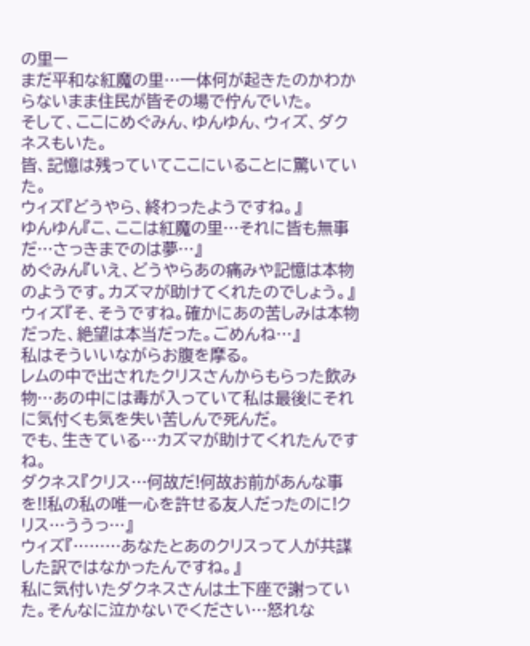の里ー
まだ平和な紅魔の里…一体何が起きたのかわからないまま住民が皆その場で佇んでいた。
そして、ここにめぐみん、ゆんゆん、ウィズ、ダクネスもいた。
皆、記憶は残っていてここにいることに驚いていた。
ウィズ『どうやら、終わったようですね。』
ゆんゆん『こ、ここは紅魔の里…それに皆も無事だ…さっきまでのは夢…』
めぐみん『いえ、どうやらあの痛みや記憶は本物のようです。カズマが助けてくれたのでしょう。』
ウィズ『そ、そうですね。確かにあの苦しみは本物だった、絶望は本当だった。ごめんね…』
私はそういいながらお腹を摩る。
レムの中で出されたクリスさんからもらった飲み物…あの中には毒が入っていて私は最後にそれに気付くも気を失い苦しんで死んだ。
でも、生きている…カズマが助けてくれたんですね。
ダクネス『クリス…何故だ!何故お前があんな事を!!私の私の唯一心を許せる友人だったのに!クリス…ううっ…』
ウィズ『………あなたとあのクリスって人が共謀した訳ではなかったんですね。』
私に気付いたダクネスさんは土下座で謝っていた。そんなに泣かないでください…怒れな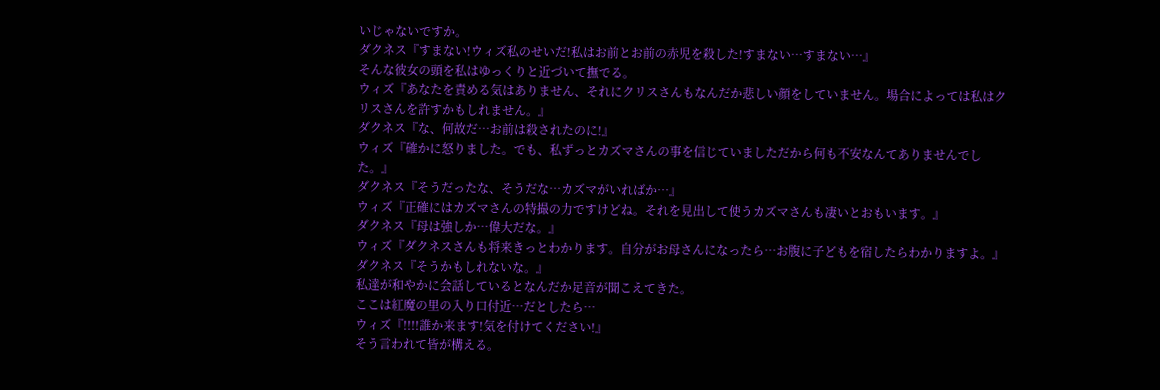いじゃないですか。
ダクネス『すまない!ウィズ私のせいだ!私はお前とお前の赤児を殺した!すまない…すまない…』
そんな彼女の頭を私はゆっくりと近づいて撫でる。
ウィズ『あなたを責める気はありません、それにクリスさんもなんだか悲しい顔をしていません。場合によっては私はクリスさんを許すかもしれません。』
ダクネス『な、何故だ…お前は殺されたのに!』
ウィズ『確かに怒りました。でも、私ずっとカズマさんの事を信じていましただから何も不安なんてありませんでした。』
ダクネス『そうだったな、そうだな…カズマがいればか…』
ウィズ『正確にはカズマさんの特撮の力ですけどね。それを見出して使うカズマさんも凄いとおもいます。』
ダクネス『母は強しか…偉大だな。』
ウィズ『ダクネスさんも将来きっとわかります。自分がお母さんになったら…お腹に子どもを宿したらわかりますよ。』
ダクネス『そうかもしれないな。』
私達が和やかに会話しているとなんだか足音が聞こえてきた。
ここは紅魔の里の入り口付近…だとしたら…
ウィズ『!!!!誰か来ます!気を付けてください!』
そう言われて皆が構える。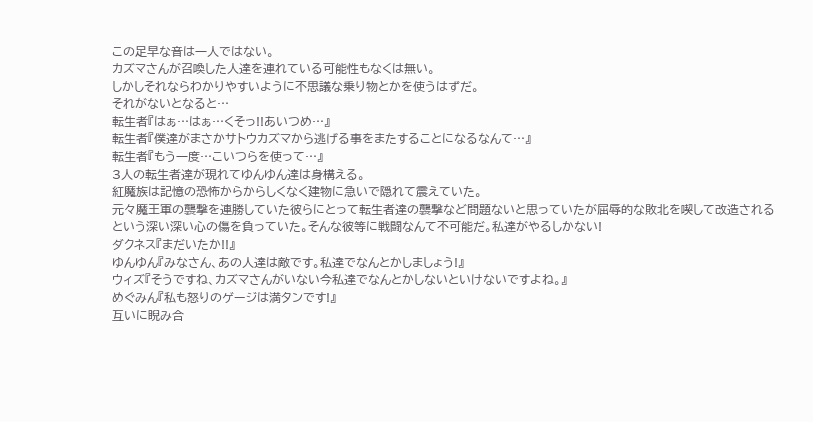この足早な音は一人ではない。
カズマさんが召喚した人達を連れている可能性もなくは無い。
しかしそれならわかりやすいように不思議な乗り物とかを使うはずだ。
それがないとなると…
転生者『はぁ…はぁ…くそっ!!あいつめ…』
転生者『僕達がまさかサトウカズマから逃げる事をまたすることになるなんて…』
転生者『もう一度…こいつらを使って…』
3人の転生者達が現れてゆんゆん達は身構える。
紅魔族は記憶の恐怖からからしくなく建物に急いで隠れて震えていた。
元々魔王軍の襲撃を連勝していた彼らにとって転生者達の襲撃など問題ないと思っていたが屈辱的な敗北を喫して改造されるという深い深い心の傷を負っていた。そんな彼等に戦闘なんて不可能だ。私達がやるしかない!
ダクネス『まだいたか!!』
ゆんゆん『みなさん、あの人達は敵です。私達でなんとかしましょう!』
ウィズ『そうですね、カズマさんがいない今私達でなんとかしないといけないですよね。』
めぐみん『私も怒りのゲージは満タンです!』
互いに睨み合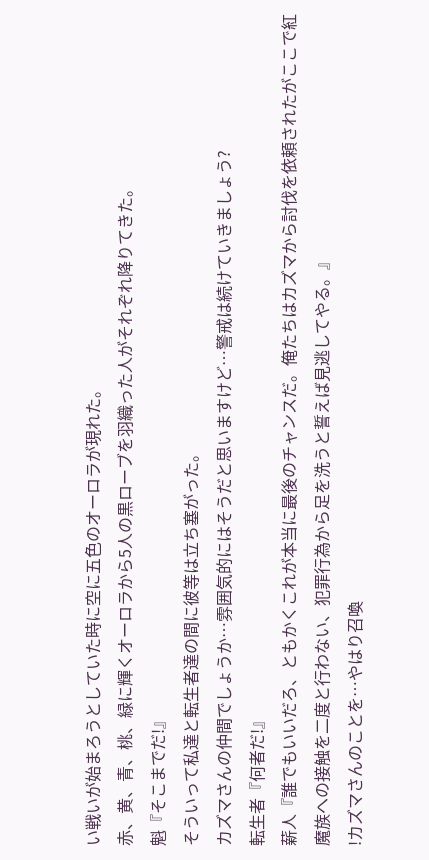い戦いが始まろうとしていた時に空に五色のオーロラが現れた。
赤、黄、青、桃、緑に輝くオーロラから5人の黒ローブを羽織った人がそれぞれ降りてきた。
魁『そこまでだ!』
そういって私達と転生者達の間に彼等は立ち塞がった。
カズマさんの仲間でしょうか…雰囲気的にはそうだと思いますけど…警戒は続けていきましょう?
転生者『何者だ!』
薪人『誰でもいいだろ、ともかくこれが本当に最後のチャンスだ。俺たちはカズマから討伐を依頼されたがここで紅魔族への接触を二度と行わない、犯罪行為から足を洗うと誓えば見逃してやる。』
!カズマさんのことを…やはり召喚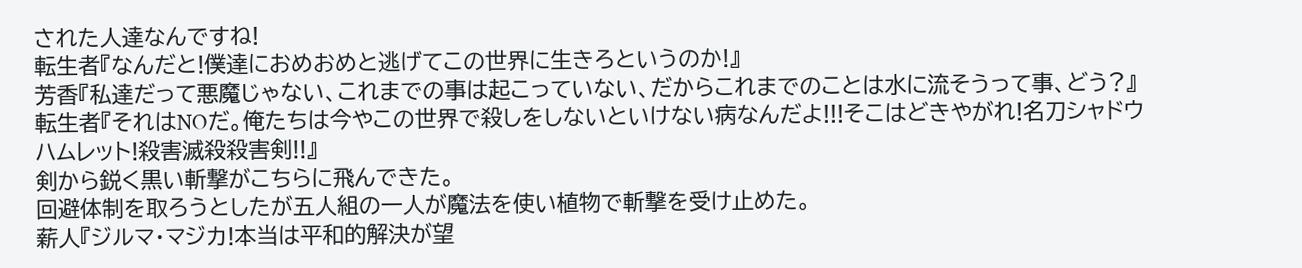された人達なんですね!
転生者『なんだと!僕達におめおめと逃げてこの世界に生きろというのか!』
芳香『私達だって悪魔じゃない、これまでの事は起こっていない、だからこれまでのことは水に流そうって事、どう?』
転生者『それはNOだ。俺たちは今やこの世界で殺しをしないといけない病なんだよ!!!そこはどきやがれ!名刀シャドウハムレット!殺害滅殺殺害剣!!』
剣から鋭く黒い斬撃がこちらに飛んできた。
回避体制を取ろうとしたが五人組の一人が魔法を使い植物で斬撃を受け止めた。
薪人『ジルマ・マジカ!本当は平和的解決が望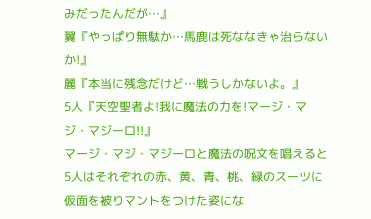みだったんだが…』
翼『やっぱり無駄か…馬鹿は死ななきゃ治らないか!』
麗『本当に残念だけど…戦うしかないよ。』
5人『天空聖者よ!我に魔法の力を!マージ・マジ・マジーロ!!』
マージ・マジ・マジーロと魔法の呪文を唱えると5人はそれぞれの赤、黄、青、桃、緑のスーツに仮面を被りマントをつけた姿にな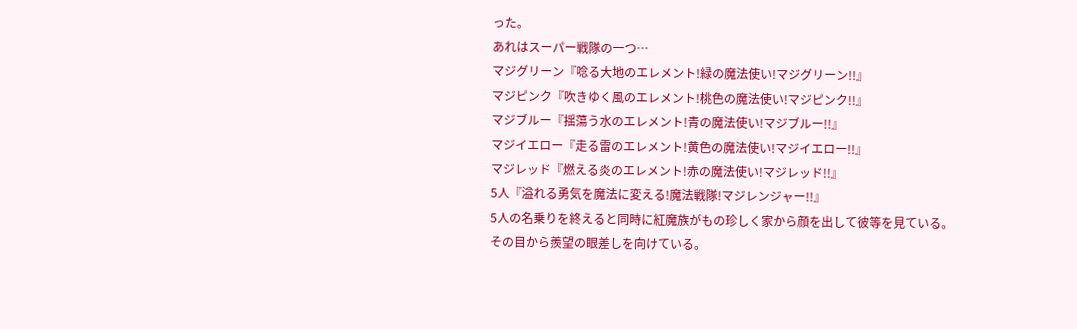った。
あれはスーパー戦隊の一つ…
マジグリーン『唸る大地のエレメント!緑の魔法使い!マジグリーン!!』
マジピンク『吹きゆく風のエレメント!桃色の魔法使い!マジピンク!!』
マジブルー『揺蕩う水のエレメント!青の魔法使い!マジブルー!!』
マジイエロー『走る雷のエレメント!黄色の魔法使い!マジイエロー!!』
マジレッド『燃える炎のエレメント!赤の魔法使い!マジレッド!!』
5人『溢れる勇気を魔法に変える!魔法戦隊!マジレンジャー!!』
5人の名乗りを終えると同時に紅魔族がもの珍しく家から顔を出して彼等を見ている。
その目から羨望の眼差しを向けている。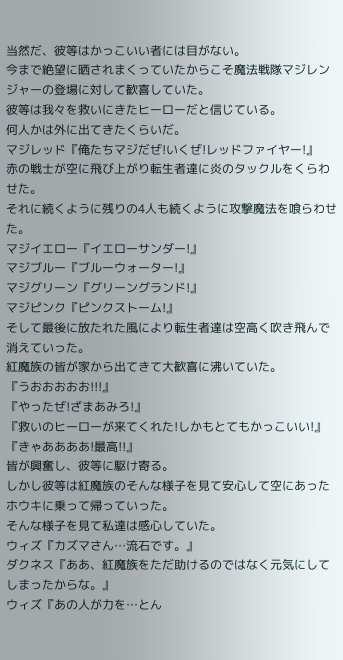当然だ、彼等はかっこいい者には目がない。
今まで絶望に晒されまくっていたからこそ魔法戦隊マジレンジャーの登場に対して歓喜していた。
彼等は我々を救いにきたヒーローだと信じている。
何人かは外に出てきたくらいだ。
マジレッド『俺たちマジだぜ!いくぜ!レッドファイヤー!』
赤の戦士が空に飛び上がり転生者達に炎のタックルをくらわせた。
それに続くように残りの4人も続くように攻撃魔法を喰らわせた。
マジイエロー『イエローサンダー!』
マジブルー『ブルーウォーター!』
マジグリーン『グリーングランド!』
マジピンク『ピンクストーム!』
そして最後に放たれた風により転生者達は空高く吹き飛んで消えていった。
紅魔族の皆が家から出てきて大歓喜に沸いていた。
『うおおおおお!!!』
『やったぜ!ざまあみろ!』
『救いのヒーローが来てくれた!しかもとてもかっこいい!』
『きゃああああ!最高!!』
皆が興奮し、彼等に駆け寄る。
しかし彼等は紅魔族のそんな様子を見て安心して空にあったホウキに乗って帰っていった。
そんな様子を見て私達は感心していた。
ウィズ『カズマさん…流石です。』
ダクネス『ああ、紅魔族をただ助けるのではなく元気にしてしまったからな。』
ウィズ『あの人が力を…とん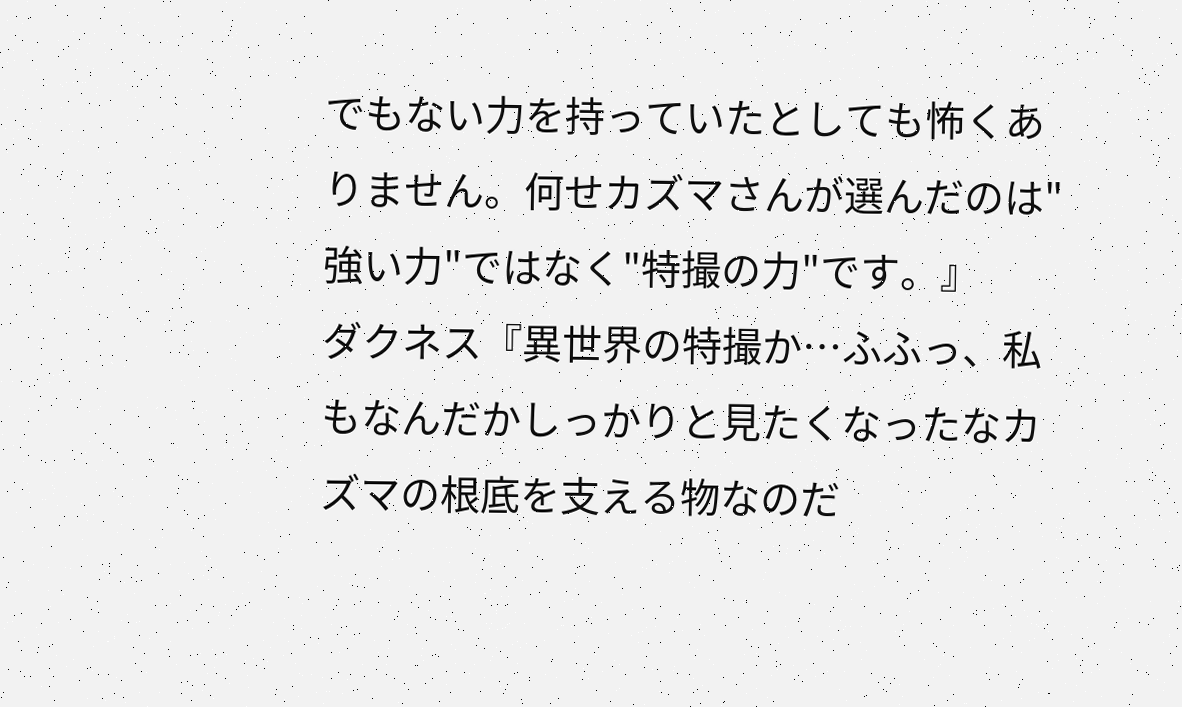でもない力を持っていたとしても怖くありません。何せカズマさんが選んだのは"強い力"ではなく"特撮の力"です。』
ダクネス『異世界の特撮か…ふふっ、私もなんだかしっかりと見たくなったなカズマの根底を支える物なのだ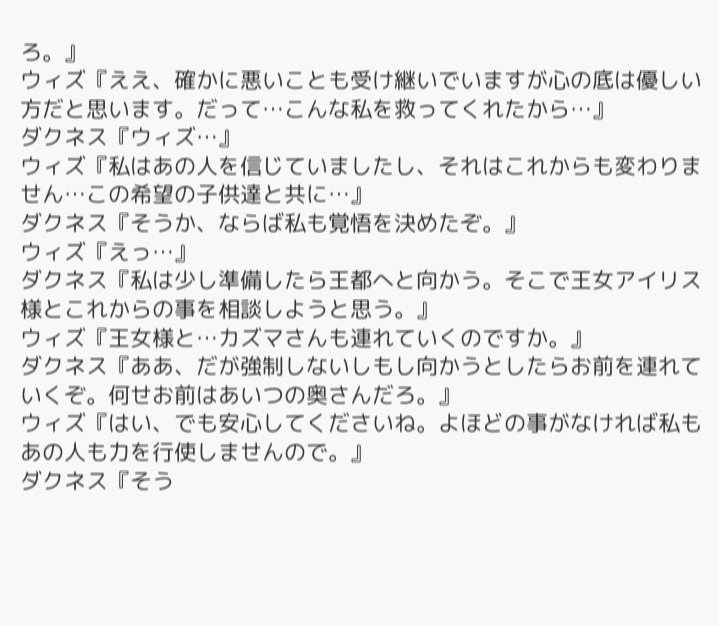ろ。』
ウィズ『ええ、確かに悪いことも受け継いでいますが心の底は優しい方だと思います。だって…こんな私を救ってくれたから…』
ダクネス『ウィズ…』
ウィズ『私はあの人を信じていましたし、それはこれからも変わりません…この希望の子供達と共に…』
ダクネス『そうか、ならば私も覚悟を決めたぞ。』
ウィズ『えっ…』
ダクネス『私は少し準備したら王都へと向かう。そこで王女アイリス様とこれからの事を相談しようと思う。』
ウィズ『王女様と…カズマさんも連れていくのですか。』
ダクネス『ああ、だが強制しないしもし向かうとしたらお前を連れていくぞ。何せお前はあいつの奥さんだろ。』
ウィズ『はい、でも安心してくださいね。よほどの事がなければ私もあの人も力を行使しませんので。』
ダクネス『そう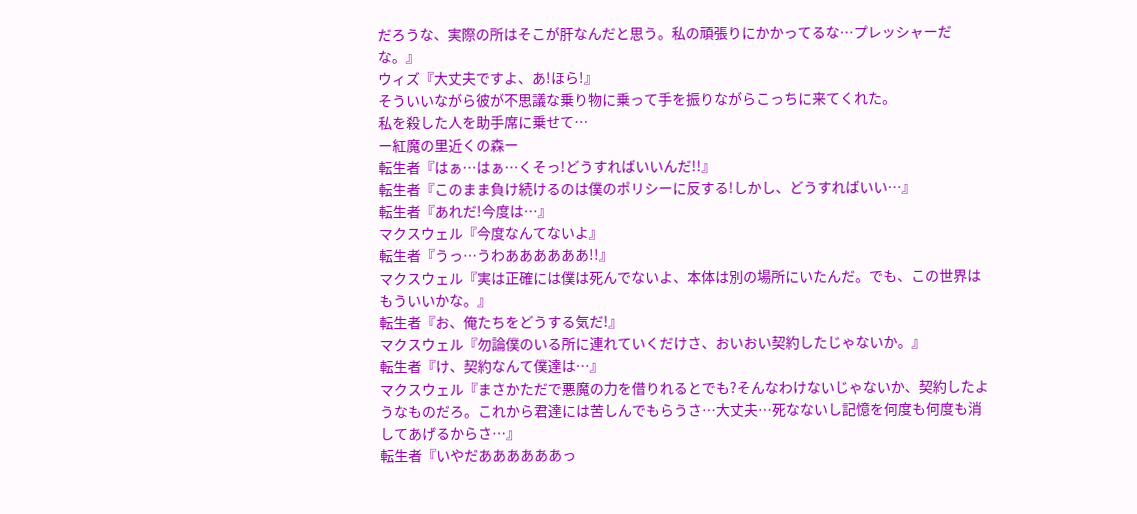だろうな、実際の所はそこが肝なんだと思う。私の頑張りにかかってるな…プレッシャーだな。』
ウィズ『大丈夫ですよ、あ!ほら!』
そういいながら彼が不思議な乗り物に乗って手を振りながらこっちに来てくれた。
私を殺した人を助手席に乗せて…
ー紅魔の里近くの森ー
転生者『はぁ…はぁ…くそっ!どうすればいいんだ!!』
転生者『このまま負け続けるのは僕のポリシーに反する!しかし、どうすればいい…』
転生者『あれだ!今度は…』
マクスウェル『今度なんてないよ』
転生者『うっ…うわああああああ!!』
マクスウェル『実は正確には僕は死んでないよ、本体は別の場所にいたんだ。でも、この世界はもういいかな。』
転生者『お、俺たちをどうする気だ!』
マクスウェル『勿論僕のいる所に連れていくだけさ、おいおい契約したじゃないか。』
転生者『け、契約なんて僕達は…』
マクスウェル『まさかただで悪魔の力を借りれるとでも?そんなわけないじゃないか、契約したようなものだろ。これから君達には苦しんでもらうさ…大丈夫…死なないし記憶を何度も何度も消してあげるからさ…』
転生者『いやだああああああっ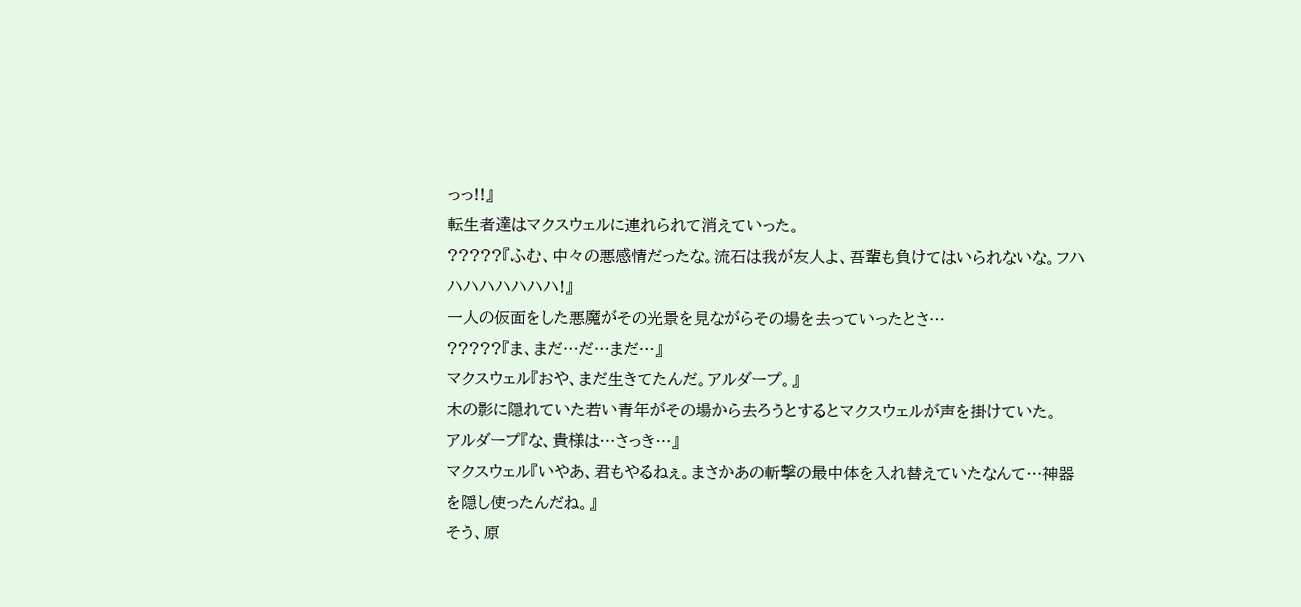っっ!!』
転生者達はマクスウェルに連れられて消えていった。
?????『ふむ、中々の悪感情だったな。流石は我が友人よ、吾輩も負けてはいられないな。フハハハハハハハハ!』
一人の仮面をした悪魔がその光景を見ながらその場を去っていったとさ…
?????『ま、まだ…だ…まだ…』
マクスウェル『おや、まだ生きてたんだ。アルダープ。』
木の影に隠れていた若い青年がその場から去ろうとするとマクスウェルが声を掛けていた。
アルダープ『な、貴様は…さっき…』
マクスウェル『いやあ、君もやるねぇ。まさかあの斬撃の最中体を入れ替えていたなんて…神器を隠し使ったんだね。』
そう、原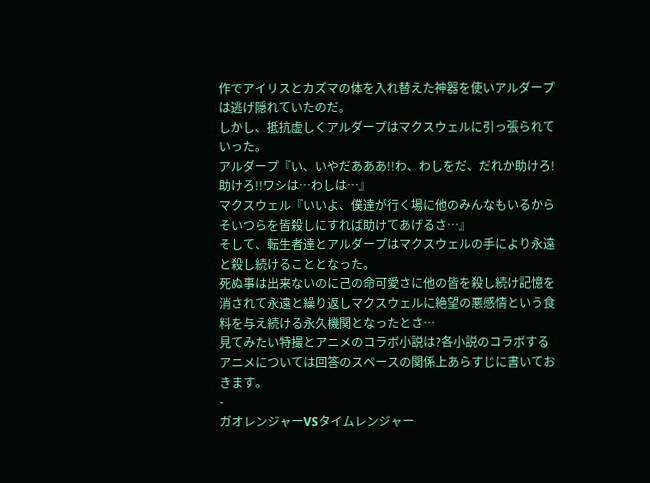作でアイリスとカズマの体を入れ替えた神器を使いアルダープは逃げ隠れていたのだ。
しかし、抵抗虚しくアルダープはマクスウェルに引っ張られていった。
アルダープ『い、いやだあああ!!わ、わしをだ、だれか助けろ!助けろ!!ワシは…わしは…』
マクスウェル『いいよ、僕達が行く場に他のみんなもいるからそいつらを皆殺しにすれば助けてあげるさ…』
そして、転生者達とアルダープはマクスウェルの手により永遠と殺し続けることとなった。
死ぬ事は出来ないのに己の命可愛さに他の皆を殺し続け記憶を消されて永遠と繰り返しマクスウェルに絶望の悪感情という食料を与え続ける永久機関となったとさ…
見てみたい特撮とアニメのコラボ小説は?各小説のコラボするアニメについては回答のスペースの関係上あらすじに書いておきます。
-
ガオレンジャーVSタイムレンジャー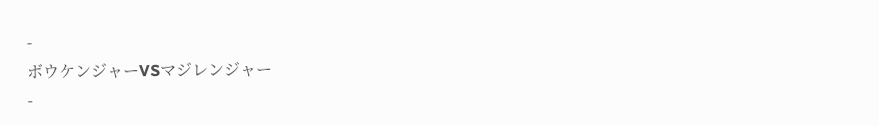-
ボウケンジャーVSマジレンジャー
-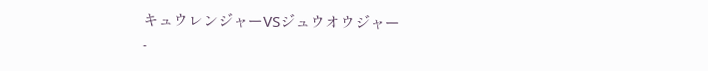キュウレンジャーVSジュウオウジャー
-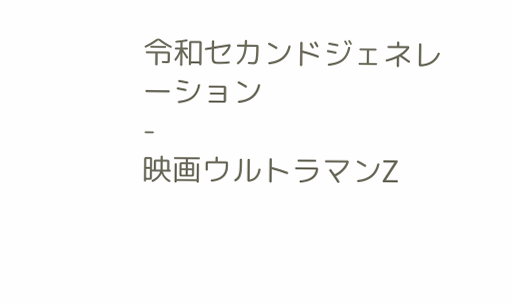令和セカンドジェネレーション
-
映画ウルトラマンZ